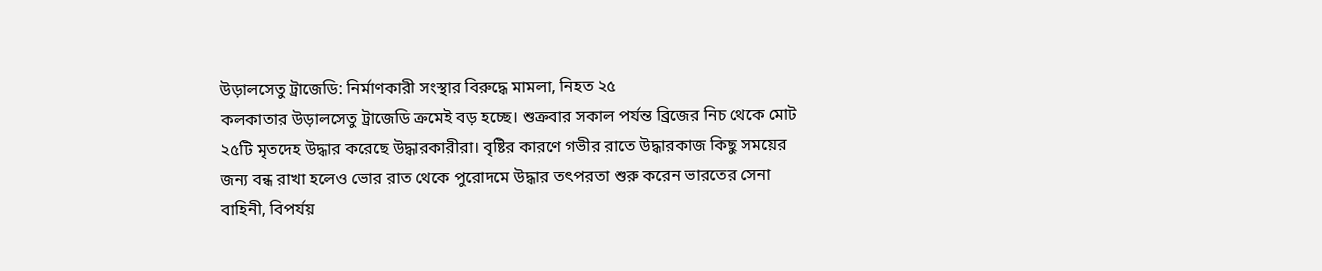উড়ালসেতু ট্রাজেডি: নির্মাণকারী সংস্থার বিরুদ্ধে মামলা, নিহত ২৫
কলকাতার উড়ালসেতু ট্রাজেডি ক্রমেই বড় হচ্ছে। শুক্রবার সকাল পর্যন্ত ব্রিজের নিচ থেকে মোট ২৫টি মৃতদেহ উদ্ধার করেছে উদ্ধারকারীরা। বৃষ্টির কারণে গভীর রাতে উদ্ধারকাজ কিছু সময়ের জন্য বন্ধ রাখা হলেও ভোর রাত থেকে পুরোদমে উদ্ধার তৎপরতা শুরু করেন ভারতের সেনা বাহিনী, বিপর্যয়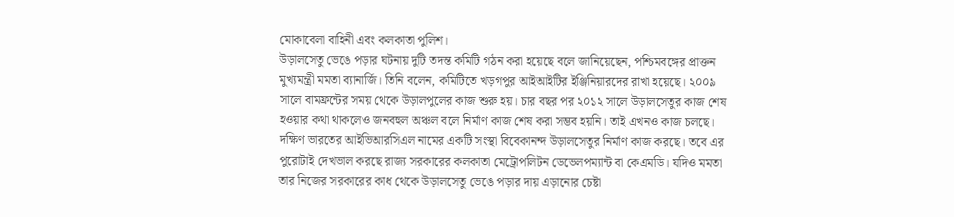মোকাবেলা বাহিনী এবং কলকাতা পুলিশ।
উড়ালসেতু ভেঙে পড়ার ঘটনায় দুটি তদন্ত কমিটি গঠন করা হয়েছে বলে জানিয়েছেন, পশ্চিমবঙ্গের প্রাক্তন মুখ্যমন্ত্রী মমতা ব্যানার্জি। তিনি বলেন, কমিটিতে খড়গপুর আইআইটির ইঞ্জিনিয়ারদের রাখা হয়েছে। ২০০৯ সালে বামফ্রন্টের সময় থেকে উড়ালপুলের কাজ শুরু হয়। চার বছর পর ২০১২ সালে উড়ালসেতুর কাজ শেষ হওয়ার কথা থাকলেও জনবহুল অঞ্চল বলে নির্মাণ কাজ শেষ করা সম্ভব হয়নি। তাই এখনও কাজ চলছে। দক্ষিণ ভারতের আইভিআরসিএল নামের একটি সংস্থা বিবেকানন্দ উড়ালসেতুর নির্মাণ কাজ করছে। তবে এর পুরোটাই দেখভাল করছে রাজ্য সরকারের কলকাতা মেট্রোপলিটন ডেভেলপম্যান্ট বা কেএমডি। যদিও মমতা তার নিজের সরকারের কাধ থেকে উড়ালসেতু ভেঙে পড়ার দায় এড়ানোর চেষ্টা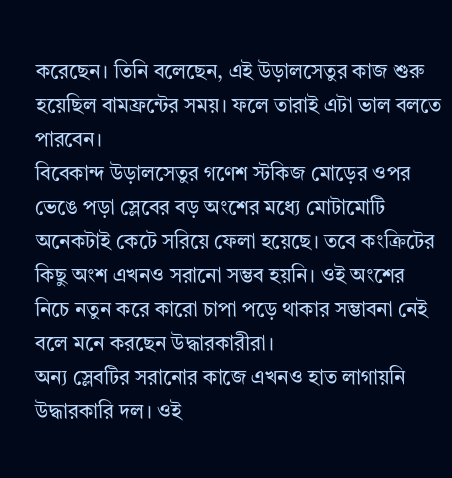করেছেন। তিনি বলেছেন, এই উড়ালসেতুর কাজ শুরু হয়েছিল বামফ্রন্টের সময়। ফলে তারাই এটা ভাল বলতে পারবেন।
বিবেকান্দ উড়ালসেতুর গণেশ স্টকিজ মোড়ের ওপর ভেঙে পড়া স্লেবের বড় অংশের মধ্যে মোটামোটি অনেকটাই কেটে সরিয়ে ফেলা হয়েছে। তবে কংক্রিটের কিছু অংশ এখনও সরানো সম্ভব হয়নি। ওই অংশের নিচে নতুন করে কারো চাপা পড়ে থাকার সম্ভাবনা নেই বলে মনে করছেন উদ্ধারকারীরা।
অন্য স্লেবটির সরানোর কাজে এখনও হাত লাগায়নি উদ্ধারকারি দল। ওই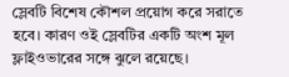স্লেবটি বিশেষ কৌশল প্রয়োগ করে সরাতে হবে। কারণ ওই স্লেবটির একটি অংশ মূল ফ্লাইওভারের সঙ্গে ঝুলে রয়েছে।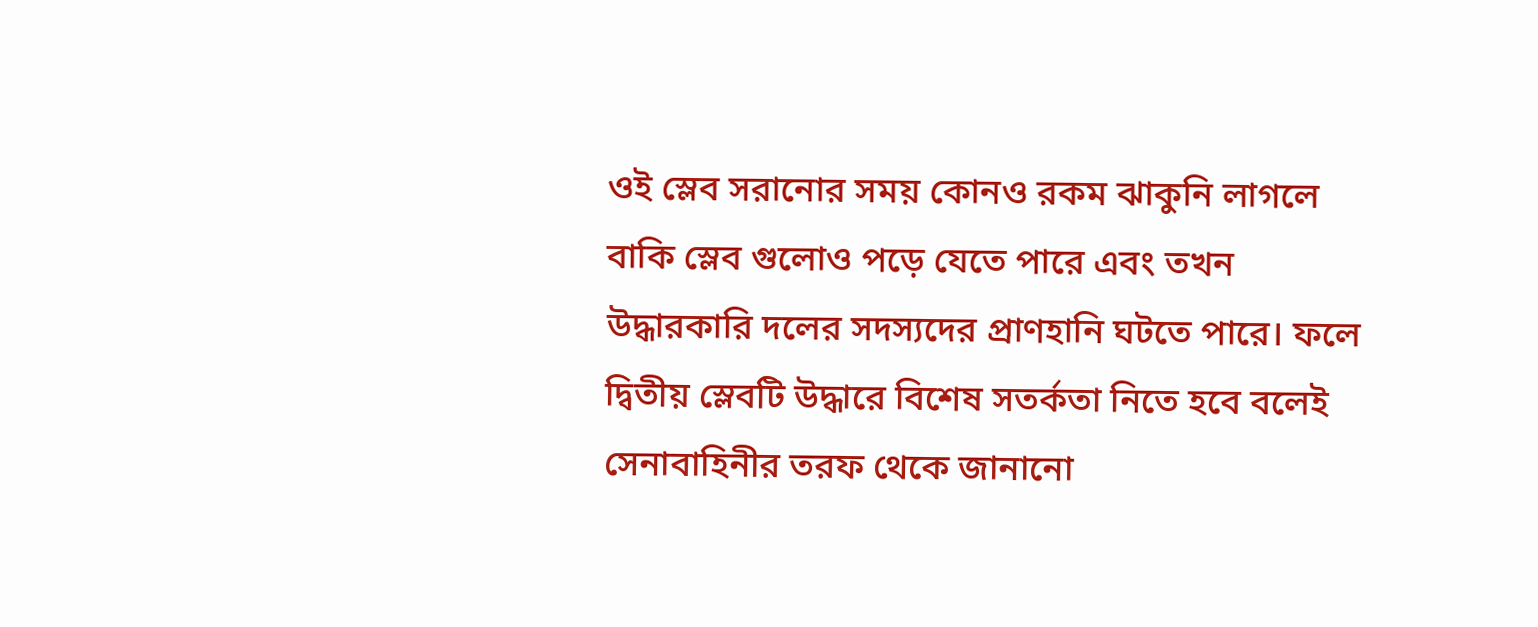ওই স্লেব সরানোর সময় কোনও রকম ঝাকুনি লাগলে বাকি স্লেব গুলোও পড়ে যেতে পারে এবং তখন উদ্ধারকারি দলের সদস্যদের প্রাণহানি ঘটতে পারে। ফলে দ্বিতীয় স্লেবটি উদ্ধারে বিশেষ সতর্কতা নিতে হবে বলেই সেনাবাহিনীর তরফ থেকে জানানো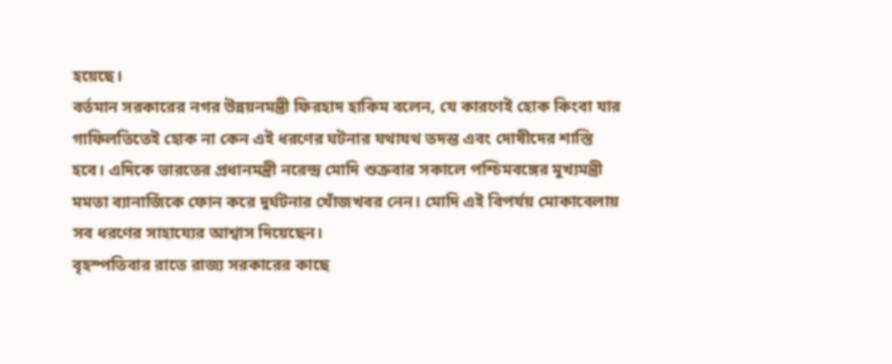হয়েছে।
বর্তমান সরকারের নগর উন্নয়নমন্ত্রী ফিরহাদ হাকিম বলেন, যে কারণেই হোক কিংবা যার গাফিলতিতেই হোক না কেন এই ধরণের ঘটনার যথাযথ তদন্ত এবং দোষীদের শাস্তি হবে। এদিকে ভারতের প্রধানমন্ত্রী নরেন্দ্র মোদি শুক্রবার সকালে পশ্চিমবঙ্গের মুখ্যমন্ত্রী মমতা ব্যানার্জিকে ফোন করে দুর্ঘটনার খোঁজখবর নেন। মোদি এই বিপর্যয় মোকাবেলায় সব ধরণের সাহায্যের আশ্বাস দিয়েছেন।
বৃহস্পতিবার রাতে রাজ্য সরকারের কাছে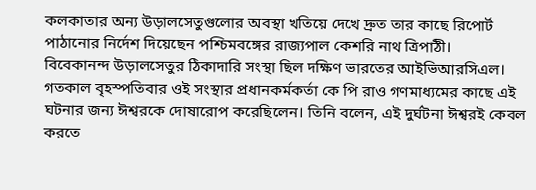কলকাতার অন্য উড়ালসেতুগুলোর অবস্থা খতিয়ে দেখে দ্রুত তার কাছে রিপোর্ট পাঠানোর নির্দেশ দিয়েছেন পশ্চিমবঙ্গের রাজ্যপাল কেশরি নাথ ত্রিপাঠী।
বিবেকানন্দ উড়ালসেতুর ঠিকাদারি সংস্থা ছিল দক্ষিণ ভারতের আইভিআরসিএল। গতকাল বৃহস্পতিবার ওই সংস্থার প্রধানকর্মকর্তা কে পি রাও গণমাধ্যমের কাছে এই ঘটনার জন্য ঈশ্বরকে দোষারোপ করেছিলেন। তিনি বলেন, এই দুর্ঘটনা ঈশ্বরই কেবল করতে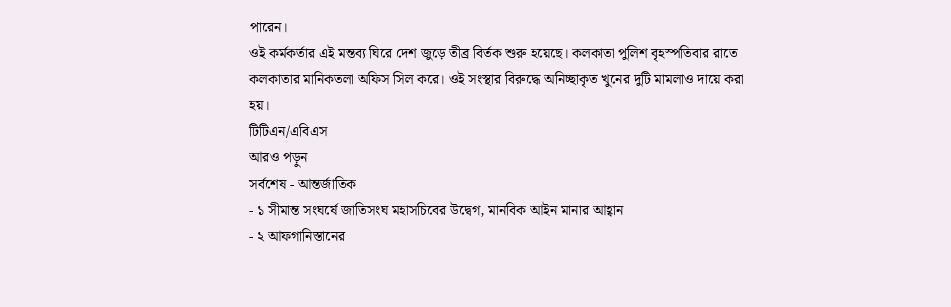পারেন।
ওই কর্মকর্তার এই মন্তব্য ঘিরে দেশ জুড়ে তীব্র বির্তক শুরু হয়েছে। কলকাতা পুলিশ বৃহস্পতিবার রাতে কলকাতার মানিকতলা অফিস সিল করে। ওই সংস্থার বিরুদ্ধে অনিচ্ছাকৃত খুনের দুটি মামলাও দায়ে করা হয়।
টিটিএন/এবিএস
আরও পড়ুন
সর্বশেষ - আন্তর্জাতিক
- ১ সীমান্ত সংঘর্ষে জাতিসংঘ মহাসচিবের উদ্বেগ, মানবিক আইন মানার আহ্বান
- ২ আফগানিস্তানের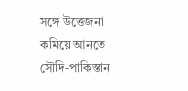সঙ্গে উত্তেজনা কমিয়ে আনতে সৌদি-পাকিস্তান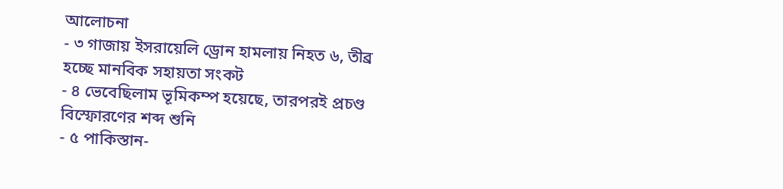আলোচনা
- ৩ গাজায় ইসরায়েলি ড্রোন হামলায় নিহত ৬, তীব্র হচ্ছে মানবিক সহায়তা সংকট
- ৪ ভেবেছিলাম ভূমিকম্প হয়েছে, তারপরই প্রচণ্ড বিস্ফোরণের শব্দ শুনি
- ৫ পাকিস্তান-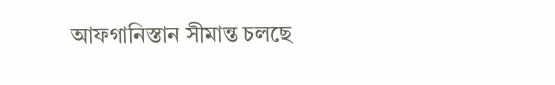আফগানিস্তান সীমান্ত চলছে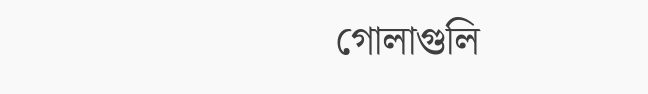গোলাগুলি